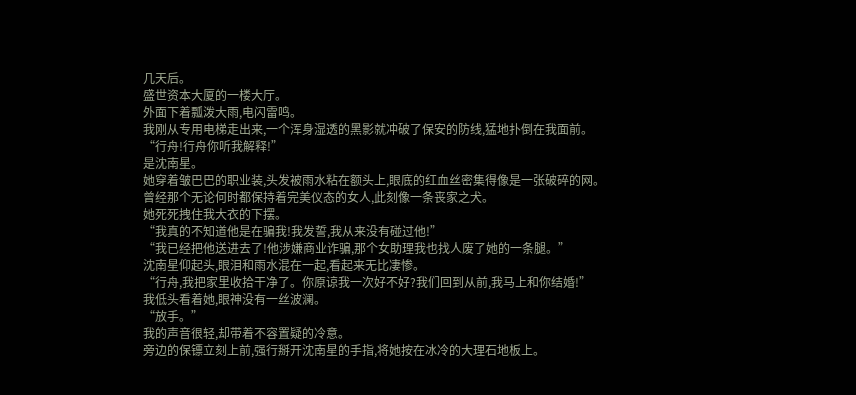几天后。
盛世资本大厦的一楼大厅。
外面下着瓢泼大雨,电闪雷鸣。
我刚从专用电梯走出来,一个浑身湿透的黑影就冲破了保安的防线,猛地扑倒在我面前。
“行舟!行舟你听我解释!”
是沈南星。
她穿着皱巴巴的职业装,头发被雨水粘在额头上,眼底的红血丝密集得像是一张破碎的网。
曾经那个无论何时都保持着完美仪态的女人,此刻像一条丧家之犬。
她死死拽住我大衣的下摆。
“我真的不知道他是在骗我!我发誓,我从来没有碰过他!”
“我已经把他送进去了!他涉嫌商业诈骗,那个女助理我也找人废了她的一条腿。”
沈南星仰起头,眼泪和雨水混在一起,看起来无比凄惨。
“行舟,我把家里收拾干净了。你原谅我一次好不好?我们回到从前,我马上和你结婚!”
我低头看着她,眼神没有一丝波澜。
“放手。”
我的声音很轻,却带着不容置疑的冷意。
旁边的保镖立刻上前,强行掰开沈南星的手指,将她按在冰冷的大理石地板上。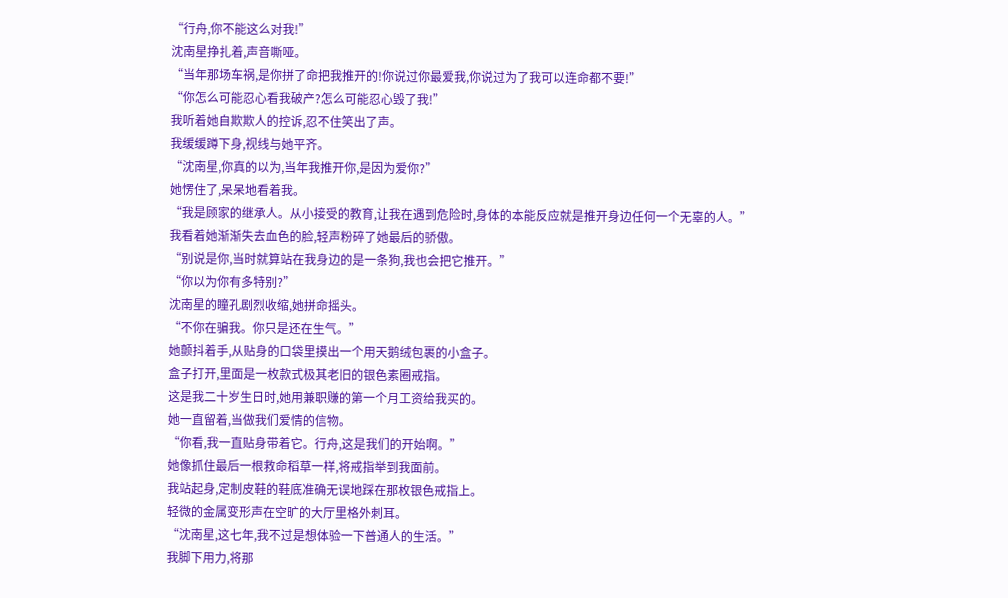“行舟,你不能这么对我!”
沈南星挣扎着,声音嘶哑。
“当年那场车祸,是你拼了命把我推开的!你说过你最爱我,你说过为了我可以连命都不要!”
“你怎么可能忍心看我破产?怎么可能忍心毁了我!”
我听着她自欺欺人的控诉,忍不住笑出了声。
我缓缓蹲下身,视线与她平齐。
“沈南星,你真的以为,当年我推开你,是因为爱你?”
她愣住了,呆呆地看着我。
“我是顾家的继承人。从小接受的教育,让我在遇到危险时,身体的本能反应就是推开身边任何一个无辜的人。”
我看着她渐渐失去血色的脸,轻声粉碎了她最后的骄傲。
“别说是你,当时就算站在我身边的是一条狗,我也会把它推开。”
“你以为你有多特别?”
沈南星的瞳孔剧烈收缩,她拼命摇头。
“不你在骗我。你只是还在生气。”
她颤抖着手,从贴身的口袋里摸出一个用天鹅绒包裹的小盒子。
盒子打开,里面是一枚款式极其老旧的银色素圈戒指。
这是我二十岁生日时,她用兼职赚的第一个月工资给我买的。
她一直留着,当做我们爱情的信物。
“你看,我一直贴身带着它。行舟,这是我们的开始啊。”
她像抓住最后一根救命稻草一样,将戒指举到我面前。
我站起身,定制皮鞋的鞋底准确无误地踩在那枚银色戒指上。
轻微的金属变形声在空旷的大厅里格外刺耳。
“沈南星,这七年,我不过是想体验一下普通人的生活。”
我脚下用力,将那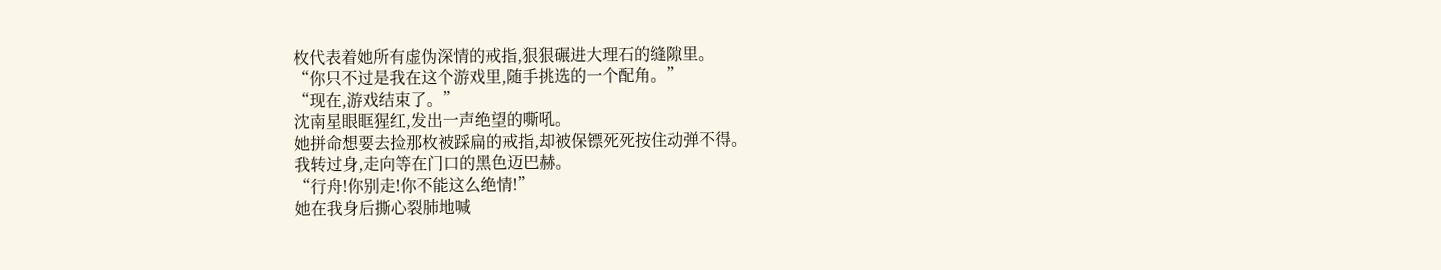枚代表着她所有虚伪深情的戒指,狠狠碾进大理石的缝隙里。
“你只不过是我在这个游戏里,随手挑选的一个配角。”
“现在,游戏结束了。”
沈南星眼眶猩红,发出一声绝望的嘶吼。
她拼命想要去捡那枚被踩扁的戒指,却被保镖死死按住动弹不得。
我转过身,走向等在门口的黑色迈巴赫。
“行舟!你别走!你不能这么绝情!”
她在我身后撕心裂肺地喊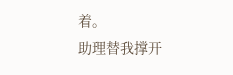着。
助理替我撑开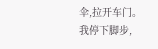伞,拉开车门。
我停下脚步,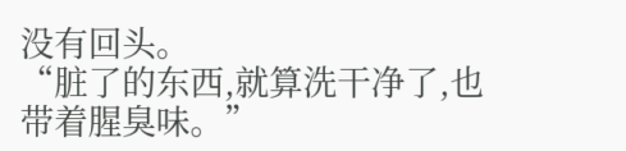没有回头。
“脏了的东西,就算洗干净了,也带着腥臭味。”